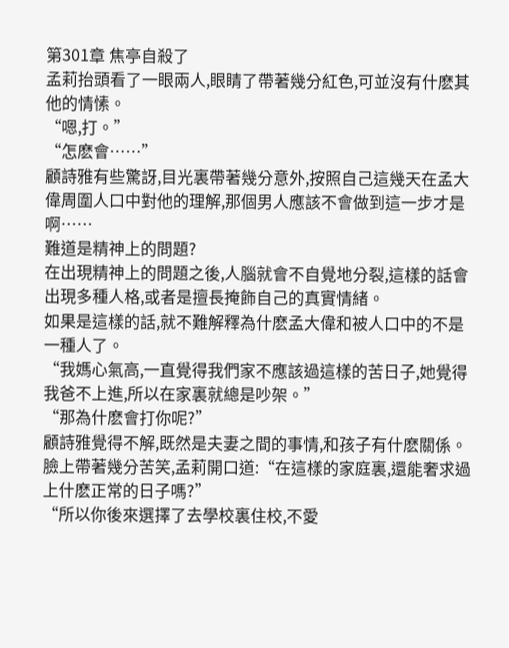第301章 焦亭自殺了
孟莉抬頭看了一眼兩人,眼睛了帶著幾分紅色,可並沒有什麽其他的情愫。
“嗯,打。”
“怎麽會……”
顧詩雅有些驚訝,目光裏帶著幾分意外,按照自己這幾天在孟大偉周圍人口中對他的理解,那個男人應該不會做到這一步才是啊……
難道是精神上的問題?
在出現精神上的問題之後,人腦就會不自覺地分裂,這樣的話會出現多種人格,或者是擅長掩飾自己的真實情緒。
如果是這樣的話,就不難解釋為什麽孟大偉和被人口中的不是一種人了。
“我媽心氣高,一直覺得我們家不應該過這樣的苦日子,她覺得我爸不上進,所以在家裏就總是吵架。”
“那為什麽會打你呢?”
顧詩雅覺得不解,既然是夫妻之間的事情,和孩子有什麽關係。
臉上帶著幾分苦笑,孟莉開口道:“在這樣的家庭裏,還能奢求過上什麽正常的日子嗎?”
“所以你後來選擇了去學校裏住校,不愛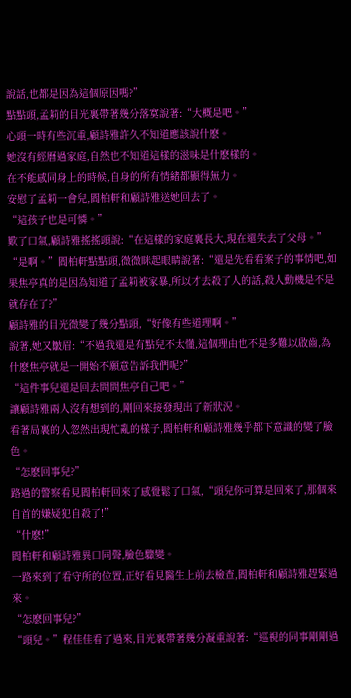說話,也都是因為這個原因嗎?”
點點頭,孟莉的目光裏帶著幾分落寞說著:“大概是吧。”
心頭一時有些沉重,顧詩雅許久不知道應該說什麽。
她沒有經曆過家庭,自然也不知道這樣的滋味是什麽樣的。
在不能感同身上的時候,自身的所有情緒都顯得無力。
安慰了孟莉一會兒,閻柏軒和顧詩雅送她回去了。
“這孩子也是可憐。”
歎了口氣,顧詩雅搖搖頭說:“在這樣的家庭裏長大,現在還失去了父母。”
“是啊。”閻柏軒點點頭,微微眯起眼睛說著:“還是先看看案子的事情吧,如果焦亭真的是因為知道了孟莉被家暴,所以才去殺了人的話,殺人動機是不是就存在了?”
顧詩雅的目光微變了幾分點頭,“好像有些道理啊。”
說著,她又皺眉:“不過我還是有點兒不太懂,這個理由也不是多難以啟齒,為什麽焦亭就是一開始不願意告訴我們呢?”
“這件事兒還是回去問問焦亭自己吧。”
讓顧詩雅兩人沒有想到的,剛回來接發現出了新狀況。
看著局裏的人忽然出現忙亂的樣子,閻柏軒和顧詩雅幾乎都下意識的變了臉色。
“怎麽回事兒?”
路過的警察看見閻柏軒回來了感覺鬆了口氣,“頭兒你可算是回來了,那個來自首的嫌疑犯自殺了!”
“什麽!”
閻柏軒和顧詩雅異口同聲,臉色驟變。
一路來到了看守所的位置,正好看見醫生上前去檢查,閻柏軒和顧詩雅趕緊過來。
“怎麽回事兒?”
“頭兒。”程佳佳看了過來,目光裏帶著幾分凝重說著:“巡視的同事剛剛過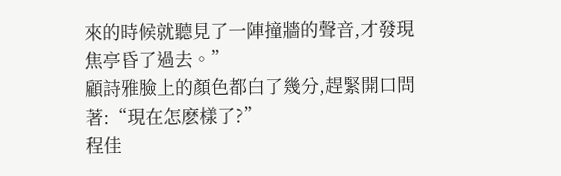來的時候就聽見了一陣撞牆的聲音,才發現焦亭昏了過去。”
顧詩雅臉上的顏色都白了幾分,趕緊開口問著:“現在怎麽樣了?”
程佳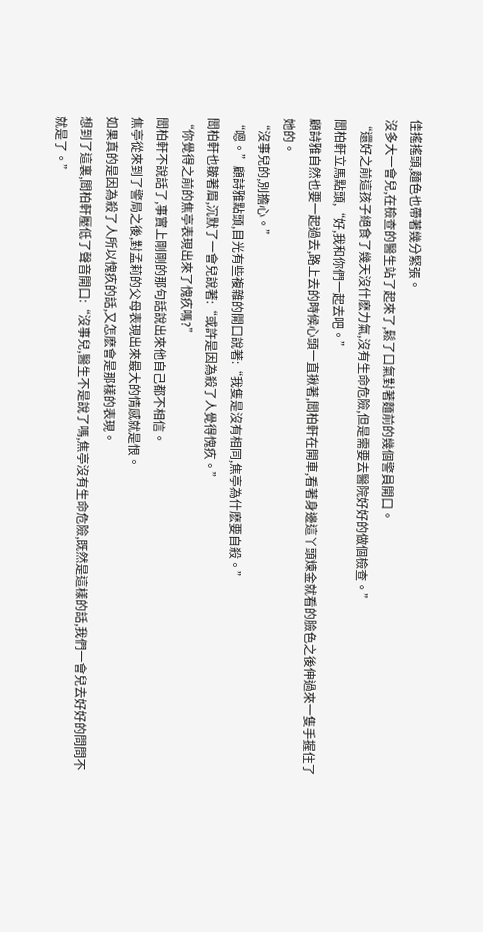佳搖搖頭,麵色也帶著幾分緊張。
沒多大一會兒,在檢查的醫生站了起來了,鬆了口氣對著麵前的幾個警員開口。
“還好之前這孩子絕食了幾天沒什麽力氣,沒有生命危險,但是需要去醫院好好的做個檢查。”
閻柏軒立馬點頭,“好,我和你們一起去吧。”
顧詩雅自然也要一起過去,路上去的時候心頭一直揪著,閻柏軒在開車,看著身邊這丫頭煉金就看的臉色之後伸過來一隻手握住了她的。
“沒事兒的,別擔心。”
“嗯。”顧詩雅點頭,目光有些複雜的開口說著:“我隻是沒有相同,焦亭為什麽要自殺。”
閻柏軒也皺著眉,沉默了一會兒說著:“或許是因為殺了人覺得愧疚。”
“你覺得之前的焦亭表現出來了愧疚嗎?”
閻柏軒不說話了,事實上剛剛的那句話說出來他自己都不相信。
焦亭從來到了警局之後,對孟莉的父母表現出來最大的情感就是恨。
如果真的是因為殺了人所以愧疚的話,又怎麽會是那樣的表現。
想到了這裏,閻柏軒壓低了聲音開口:“沒事兒,醫生不是說了嗎,焦亭沒有生命危險,既然是這樣的話,我們一會兒去好好的問問不就是了。”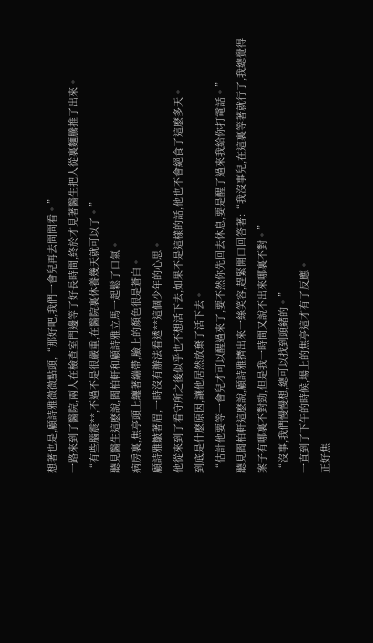想著也是,顧詩雅微微點頭,“那好吧,我們一會兒再去問問看。”
一路來到了醫院,兩人在檢查室門邊等了好長時間,終於才見著醫生把人從裏麵騰推了出來。
“有些腦震**,不過不是很嚴重,在醫院裏休養幾天就可以了。”
聽見醫生這麽說,閻柏軒和顧詩雅立馬一起鬆了口氣。
病房裏,焦亭頭上纏著繃帶,臉上的顏色很是蒼白。
顧詩雅皺著眉,一時沒有辦法看透**這個少年的心思。
他從來到了看守所之後似乎也不想活下去,如果不是這樣的話,他也不會絕食了這麽多天。
到底是什麽原因,讓他居然放棄了活下去。
“估計他要等一會兒才可以醒過來了,要不然你先回去休息,要是醒了過來我給你打電話。”
聽見閻柏軒這麽說,顧詩雅擠出來一絲笑容,趕緊開口回答著:“我沒事兒,在這裏等著就行了,我總覺得案子有哪裏不對勁,但是我一時間又說不出來哪裏不對。”
“沒事,我們慢慢想,總可以找到頭緒的。”
一直到了下午的時候,場上的焦亭這才有了反應。
正好焦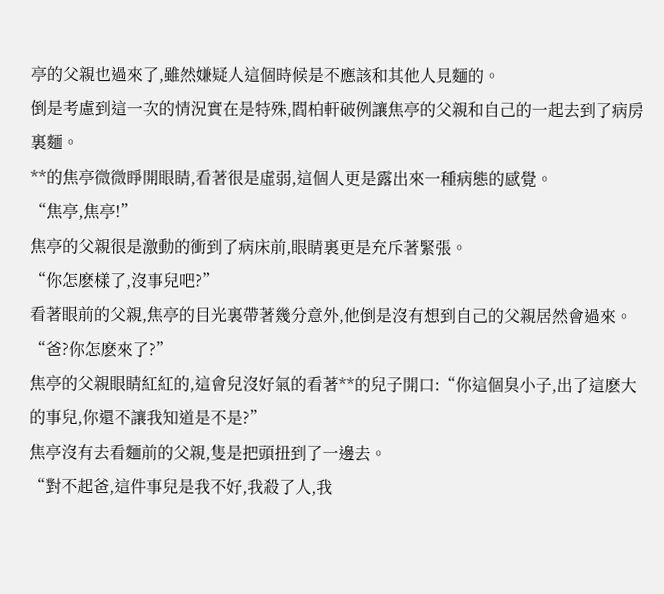亭的父親也過來了,雖然嫌疑人這個時候是不應該和其他人見麵的。
倒是考慮到這一次的情況實在是特殊,閻柏軒破例讓焦亭的父親和自己的一起去到了病房裏麵。
**的焦亭微微睜開眼睛,看著很是虛弱,這個人更是露出來一種病態的感覺。
“焦亭,焦亭!”
焦亭的父親很是激動的衝到了病床前,眼睛裏更是充斥著緊張。
“你怎麽樣了,沒事兒吧?”
看著眼前的父親,焦亭的目光裏帶著幾分意外,他倒是沒有想到自己的父親居然會過來。
“爸?你怎麽來了?”
焦亭的父親眼睛紅紅的,這會兒沒好氣的看著**的兒子開口:“你這個臭小子,出了這麽大的事兒,你還不讓我知道是不是?”
焦亭沒有去看麵前的父親,隻是把頭扭到了一邊去。
“對不起爸,這件事兒是我不好,我殺了人,我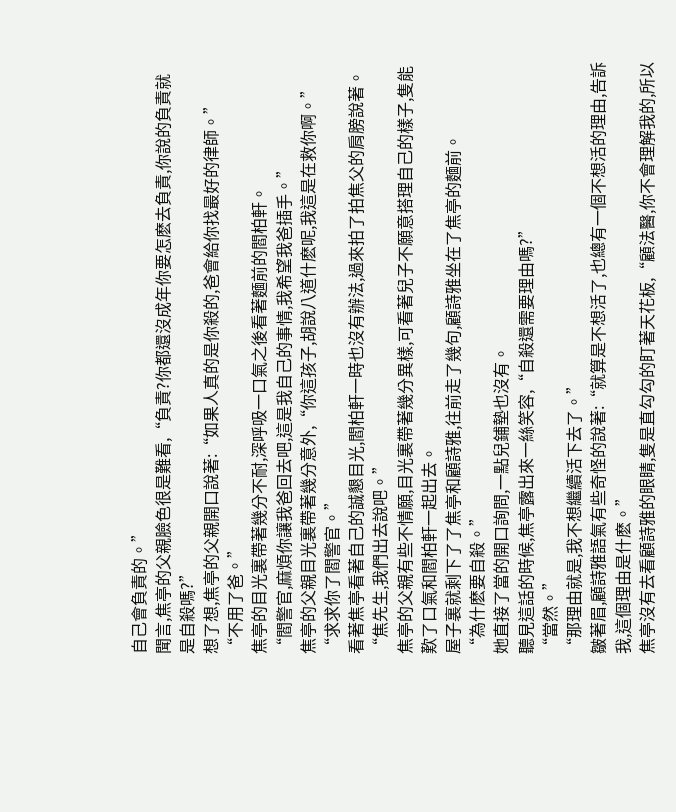自己會負責的。”
聞言,焦亭的父親臉色很是難看,“負責?你都還沒成年你要怎麽去負責,你說的負責就是自殺嗎?”
想了想,焦亭的父親開口說著:“如果人真的是你殺的,爸會給你找最好的律師。”
“不用了爸。”
焦亭的目光裏帶著幾分不耐,深呼吸一口氣之後看著麵前的閻柏軒。
“閻警官,麻煩你讓我爸回去吧,這是我自己的事情,我希望我爸插手。”
焦亭的父親目光裏帶著幾分意外,“你這孩子,胡說八道什麽呢,我這是在救你啊。”
“求求你了閻警官。”
看著焦亭看著自己的誠懇目光,閻柏軒一時也沒有辦法,過來拍了拍焦父的肩膀說著。
“焦先生,我們出去說吧。”
焦亭的父親有些不情願,目光裏帶著幾分異樣,可看著兒子不願意搭理自己的樣子,隻能歎了口氣和閻柏軒一起出去。
屋子裏就剩下了了焦亭和顧詩雅,往前走了幾句,顧詩雅坐在了焦亭的麵前。
“為什麽要自殺。”
她直接了當的開口詢問,一點兒鋪墊也沒有。
聽見這話的時候,焦亭露出來一絲笑容,“自殺還需要理由嗎?”
“當然。”
“那理由就是,我不想繼續活下去了。”
皺著眉,顧詩雅語氣有些奇怪的說著:“就算是不想活了,也總有一個不想活的理由,告訴我,這個理由是什麽。”
焦亭沒有去看顧詩雅的眼睛,隻是直勾勾的盯著天花板,“顧法醫,你不會理解我的,所以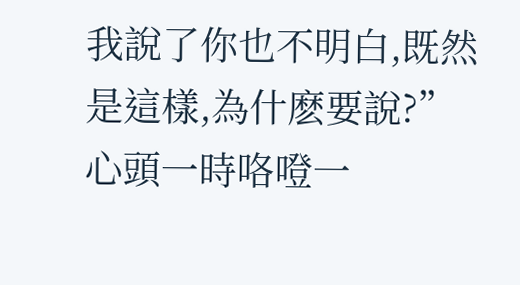我說了你也不明白,既然是這樣,為什麽要說?”
心頭一時咯噔一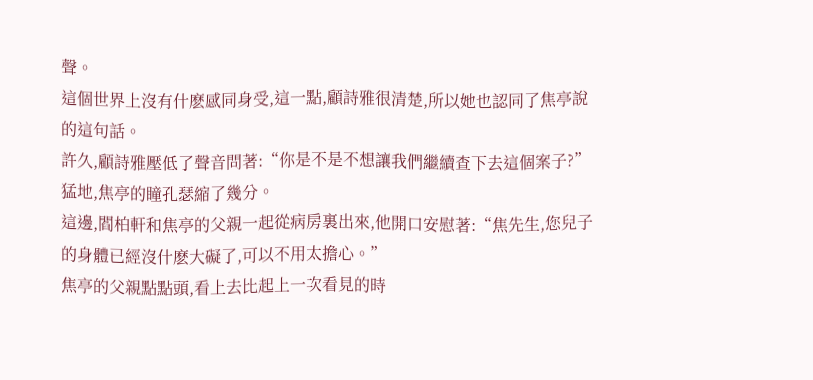聲。
這個世界上沒有什麽感同身受,這一點,顧詩雅很清楚,所以她也認同了焦亭說的這句話。
許久,顧詩雅壓低了聲音問著:“你是不是不想讓我們繼續查下去這個案子?”
猛地,焦亭的瞳孔瑟縮了幾分。
這邊,閻柏軒和焦亭的父親一起從病房裏出來,他開口安慰著:“焦先生,您兒子的身體已經沒什麽大礙了,可以不用太擔心。”
焦亭的父親點點頭,看上去比起上一次看見的時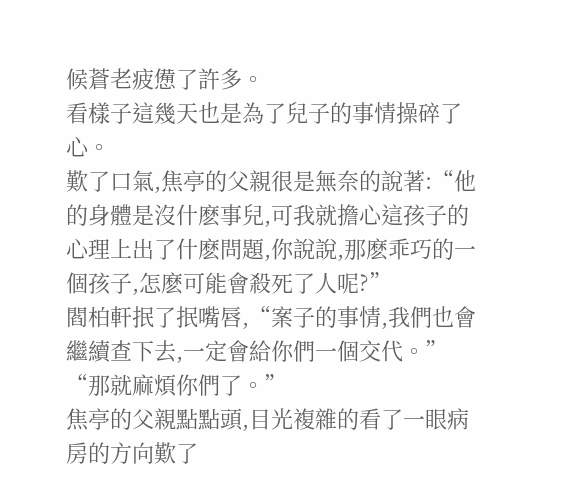候蒼老疲憊了許多。
看樣子這幾天也是為了兒子的事情操碎了心。
歎了口氣,焦亭的父親很是無奈的說著:“他的身體是沒什麽事兒,可我就擔心這孩子的心理上出了什麽問題,你說說,那麽乖巧的一個孩子,怎麽可能會殺死了人呢?”
閻柏軒抿了抿嘴唇,“案子的事情,我們也會繼續查下去,一定會給你們一個交代。”
“那就麻煩你們了。”
焦亭的父親點點頭,目光複雜的看了一眼病房的方向歎了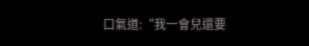口氣道:“我一會兒還要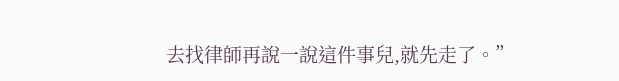去找律師再說一說這件事兒,就先走了。”